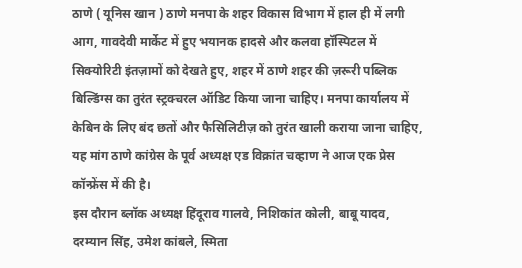ठाणे ( यूनिस खान ) ठाणे मनपा के शहर विकास विभाग में हाल ही में लगी आग, गावदेवी मार्केट में हुए भयानक हादसे और कलवा हॉस्पिटल में सिक्योरिटी इंतज़ामों को देखते हुए, शहर में ठाणे शहर की ज़रूरी पब्लिक बिल्डिंग्स का तुरंत स्ट्रक्चरल ऑडिट किया जाना चाहिए। मनपा कार्यालय में केबिन के लिए बंद छतों और फैसिलिटीज़ को तुरंत खाली कराया जाना चाहिए, यह मांग ठाणे कांग्रेस के पूर्व अध्यक्ष एड विक्रांत चव्हाण ने आज एक प्रेस कॉन्फ्रेंस में की है।
इस दौरान ब्लॉक अध्यक्ष हिंदूराव गालवे, निशिकांत कोली, बाबू यादव, दरम्यान सिंह, उमेश कांबले, स्मिता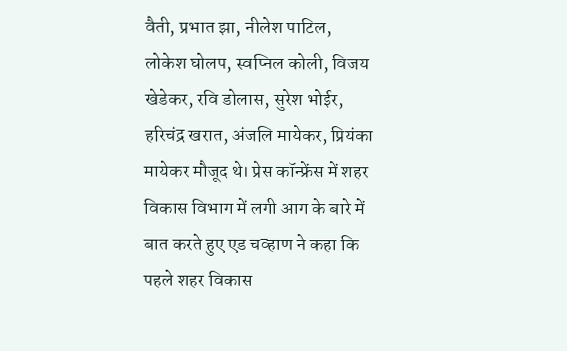वैती, प्रभात झा, नीलेश पाटिल, लोकेश घोलप, स्वप्निल कोली, विजय खेडेकर, रवि डोलास, सुरेश भोईर, हरिचंद्र खरात, अंजलि मायेकर, प्रियंका मायेकर मौजूद थे। प्रेस कॉन्फ्रेंस में शहर विकास विभाग में लगी आग के बारे में बात करते हुए एड चव्हाण ने कहा कि पहले शहर विकास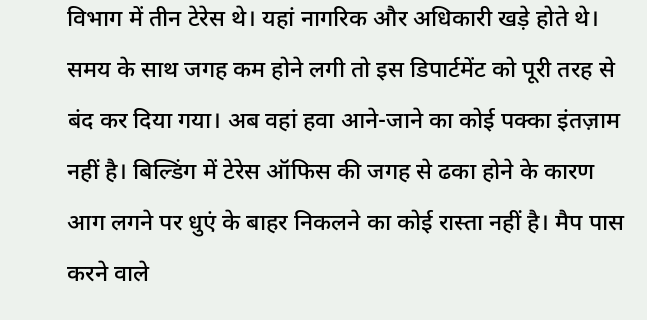विभाग में तीन टेरेस थे। यहां नागरिक और अधिकारी खड़े होते थे। समय के साथ जगह कम होने लगी तो इस डिपार्टमेंट को पूरी तरह से बंद कर दिया गया। अब वहां हवा आने-जाने का कोई पक्का इंतज़ाम नहीं है। बिल्डिंग में टेरेस ऑफिस की जगह से ढका होने के कारण आग लगने पर धुएं के बाहर निकलने का कोई रास्ता नहीं है। मैप पास करने वाले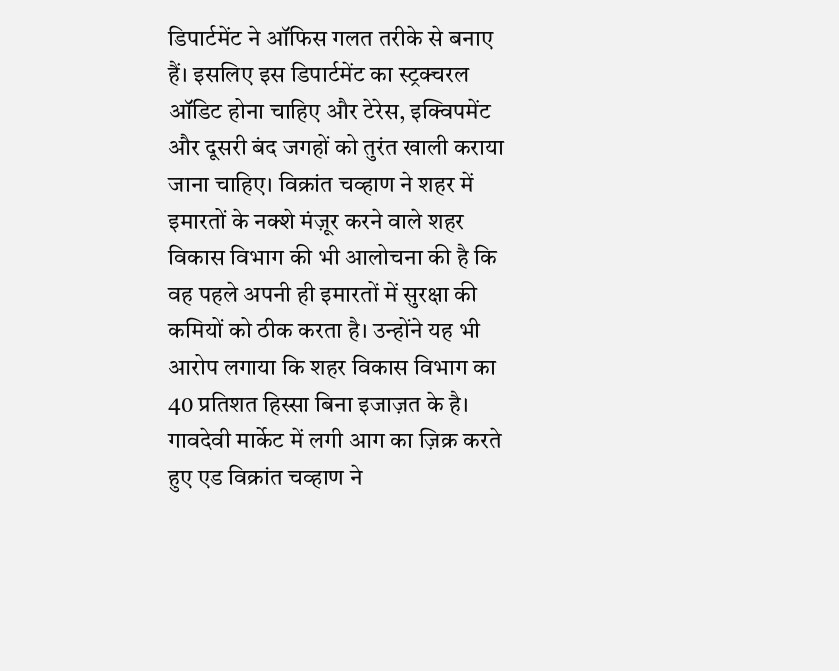डिपार्टमेंट ने ऑफिस गलत तरीके से बनाए हैं। इसलिए इस डिपार्टमेंट का स्ट्रक्चरल ऑडिट होना चाहिए और टेरेस, इक्विपमेंट और दूसरी बंद जगहों को तुरंत खाली कराया जाना चाहिए। विक्रांत चव्हाण ने शहर में इमारतों के नक्शे मंज़ूर करने वाले शहर विकास विभाग की भी आलोचना की है कि वह पहले अपनी ही इमारतों में सुरक्षा की कमियों को ठीक करता है। उन्होंने यह भी आरोप लगाया कि शहर विकास विभाग का 40 प्रतिशत हिस्सा बिना इजाज़त के है।
गावदेवी मार्केट में लगी आग का ज़िक्र करते हुए एड विक्रांत चव्हाण ने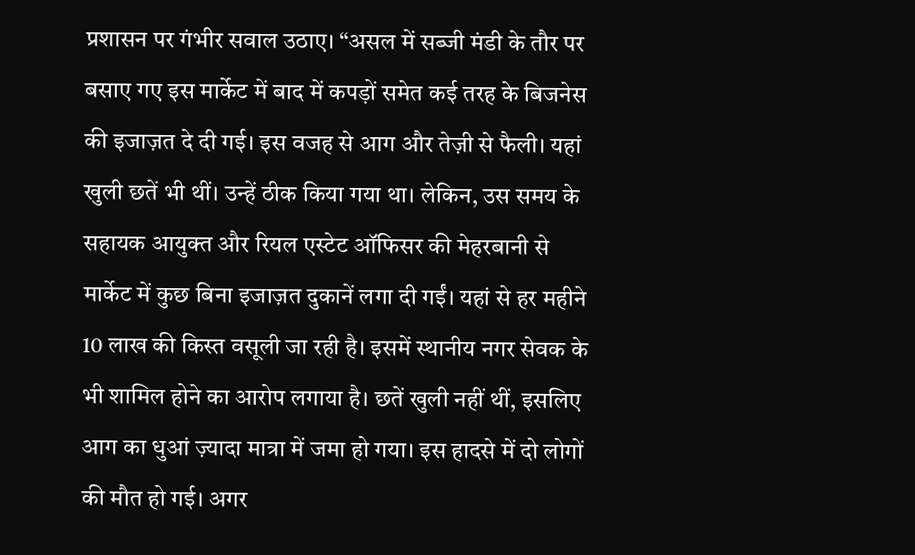प्रशासन पर गंभीर सवाल उठाए। “असल में सब्जी मंडी के तौर पर बसाए गए इस मार्केट में बाद में कपड़ों समेत कई तरह के बिजनेस की इजाज़त दे दी गई। इस वजह से आग और तेज़ी से फैली। यहां खुली छतें भी थीं। उन्हें ठीक किया गया था। लेकिन, उस समय के सहायक आयुक्त और रियल एस्टेट ऑफिसर की मेहरबानी से मार्केट में कुछ बिना इजाज़त दुकानें लगा दी गईं। यहां से हर महीने 10 लाख की किस्त वसूली जा रही है। इसमें स्थानीय नगर सेवक के भी शामिल होने का आरोप लगाया है। छतें खुली नहीं थीं, इसलिए आग का धुआं ज़्यादा मात्रा में जमा हो गया। इस हादसे में दो लोगों की मौत हो गई। अगर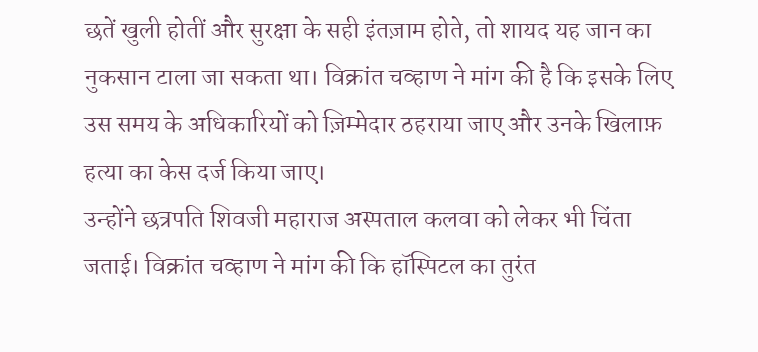छतें खुली होतीं और सुरक्षा के सही इंतज़ाम होते, तो शायद यह जान का नुकसान टाला जा सकता था। विक्रांत चव्हाण ने मांग की है कि इसके लिए उस समय के अधिकारियों को ज़िम्मेदार ठहराया जाए और उनके खिलाफ़ हत्या का केस दर्ज किया जाए।
उन्होंने छत्रपति शिवजी महाराज अस्पताल कलवा को लेकर भी चिंता जताई। विक्रांत चव्हाण ने मांग की कि हॉस्पिटल का तुरंत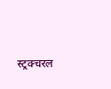स्ट्रक्चरल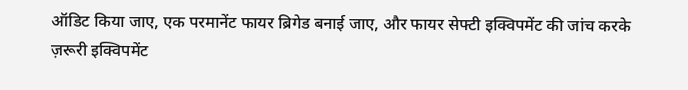ऑडिट किया जाए, एक परमानेंट फायर ब्रिगेड बनाई जाए, और फायर सेफ्टी इक्विपमेंट की जांच करके ज़रूरी इक्विपमेंट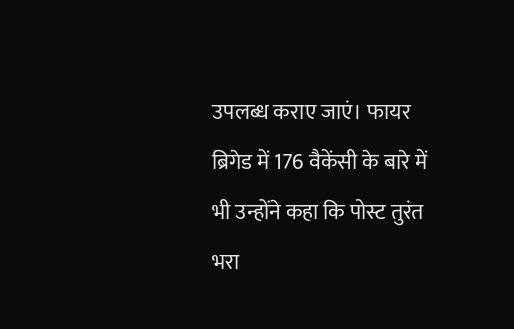उपलब्ध कराए जाएं। फायर ब्रिगेड में 176 वैकेंसी के बारे में भी उन्होंने कहा कि पोस्ट तुरंत भरा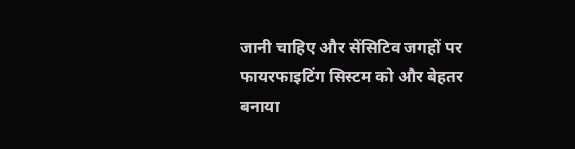जानी चाहिए और सेंसिटिव जगहों पर फायरफाइटिंग सिस्टम को और बेहतर बनाया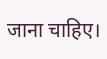जाना चाहिए।